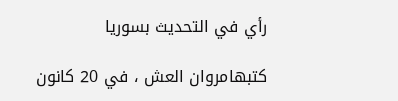رأي في التحديث بسوريا

كتبهامروان العش ، في 20 كانون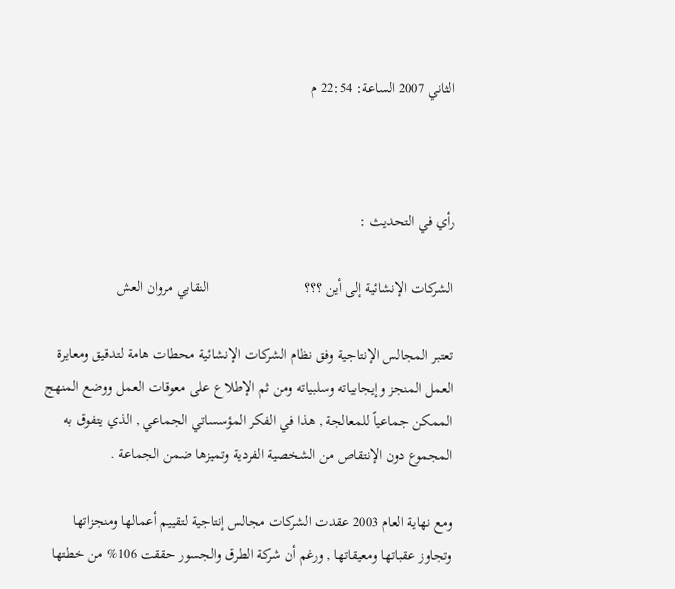الثاني 2007 الساعة: 22:54 م



رأي في التحديث :

الشركات الإنشائية إلى أين ؟؟؟                         النقابي مروان العش

تعتبر المجالس الإنتاجية وفق نظام الشركات الإنشائية محطات هامة لتدقيق ومعايرة العمل المنجز وإيجابياته وسلبياته ومن ثم الإطلاع على معوقات العمل ووضع المنهج الممكن جماعياً للمعالجة , هذا في الفكر المؤسساتي الجماعي , الذي يتفوق به المجموع دون الإنتقاص من الشخصية الفردية وتميزها ضمن الجماعة .

ومع نهاية العام 2003 عقدت الشركات مجالس إنتاجية لتقييم أعمالها ومنجزاتها وتجاوز عقباتها ومعيقاتها , ورغم أن شركة الطرق والجسور حققت 106% من خطتها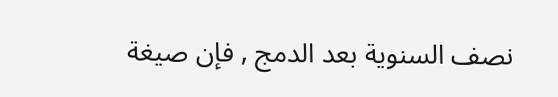نصف السنوية بعد الدمج , فإن صيغة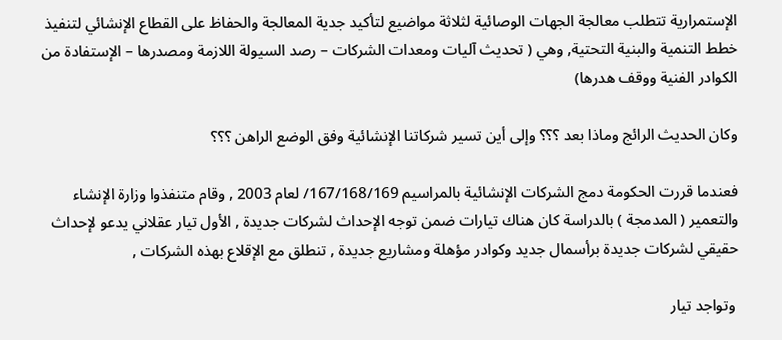الإستمرارية تتطلب معالجة الجهات الوصائية لثلاثة مواضيع لتأكيد جدية المعالجة والحفاظ على القطاع الإنشائي لتنفيذ خطط التنمية والبنية التحتية, وهي ( تحديث آليات ومعدات الشركات – رصد السيولة اللازمة ومصدرها – الإستفادة من الكوادر الفنية ووقف هدرها)

وكان الحديث الرائج وماذا بعد ؟؟؟ وإلى أين تسير شركاتنا الإنشائية وفق الوضع الراهن ؟؟؟

فعندما قررت الحكومة دمج الشركات الإنشائية بالمراسيم 167/168/169/ لعام 2003 , وقام متنفذوا وزارة الإنشاء والتعمير ( المدمجة ) بالدراسة كان هناك تيارات ضمن توجه الإحداث لشركات جديدة , الأول تيار عقلاني يدعو لإحداث حقيقي لشركات جديدة برأسمال جديد وكوادر مؤهلة ومشاريع جديدة , تنطلق مع الإقلاع بهذه الشركات ,

 وتواجد تيار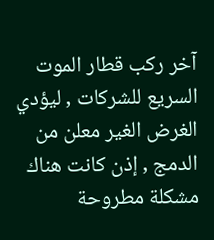آخر ركب قطار الموت السريع للشركات , ليؤدي الغرض الغير معلن من الدمج , إذن كانت هناك مشكلة مطروحة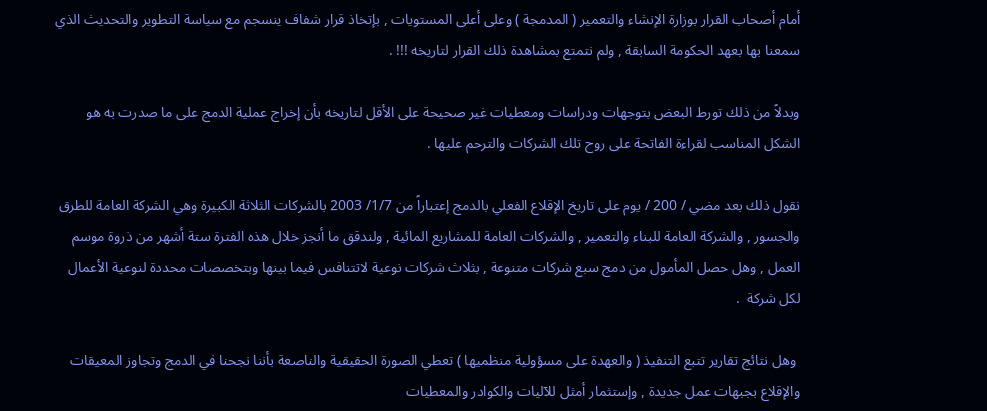أمام أصحاب القرار بوزارة الإنشاء والتعمير ( المدمجة ) وعلى أعلى المستويات , بإتخاذ قرار شفاف ينسجم مع سياسة التطوير والتحديث الذي سمعنا بها بعهد الحكومة السابقة , ولم نتمتع بمشاهدة ذلك القرار لتاريخه !!! .

وبدلاً من ذلك تورط البعض بتوجهات ودراسات ومعطيات غير صحيحة على الأقل لتاريخه بأن إخراج عملية الدمج على ما صدرت به هو الشكل المناسب لقراءة الفاتحة على روح تلك الشركات والترحم عليها .

نقول ذلك بعد مضي / 200 / يوم على تاريخ الإقلاع الفعلي بالدمج إعتباراً من 1/7/ 2003 بالشركات الثلاثة الكبيرة وهي الشركة العامة للطرق والجسور , والشركة العامة للبناء والتعمير , والشركات العامة للمشاريع المائية , ولندقق ما أنجز خلال هذه الفترة ستة أشهر من ذروة موسم العمل , وهل حصل المأمول من دمج سبع شركات متنوعة , بثلاث شركات نوعية لاتتنافس فيما بينها وبتخصصات محددة لنوعية الأعمال لكل شركة  .

 وهل نتائج تقارير تتبع التنفيذ ( والعهدة على مسؤولية منظميها ) تعطي الصورة الحقيقية والناصعة بأننا نجحنا في الدمج وتجاوز المعيقات والإقلاع بجبهات عمل جديدة , وإستثمار أمثل للآليات والكوادر والمعطيات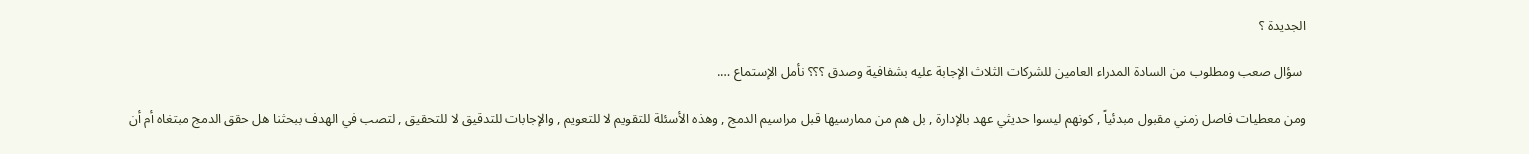الجديدة ؟

 سؤال صعب ومطلوب من السادة المدراء العامين للشركات الثلاث الإجابة عليه بشفافية وصدق ؟؟؟ نأمل الإستماع ….

ومن معطيات فاصل زمني مقبول مبدئياً , كونهم ليسوا حديثي عهد بالإدارة , بل هم من ممارسيها قبل مراسيم الدمج , وهذه الأسئلة للتقويم لا للتعويم , والإجابات للتدقيق لا للتحقيق , لتصب في الهدف ببحثنا هل حقق الدمج مبتغاه أم أن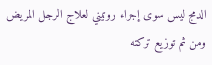الدمج ليس سوى إجراء روتيني لعلاج الرجل المريض ومن ثم توزيع تركته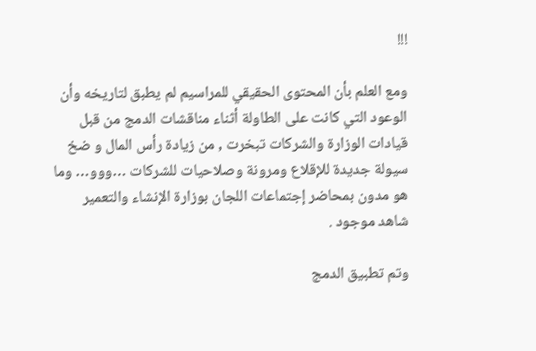!!!

ومع العلم بأن المحتوى الحقيقي للمراسيم لم يطبق لتاريخه وأن الوعود التي كانت على الطاولة أثناء مناقشات الدمج من قبل قيادات الوزارة والشركات تبخرت , من زيادة رأس المال و ضخ سيولة جديدة للإقلاع ومرونة وصلاحيات للشركات …ووو… وما هو مدون بمحاضر إجتماعات اللجان بوزارة الإنشاء والتعمير شاهد موجود .

وتم تطبيق الدمج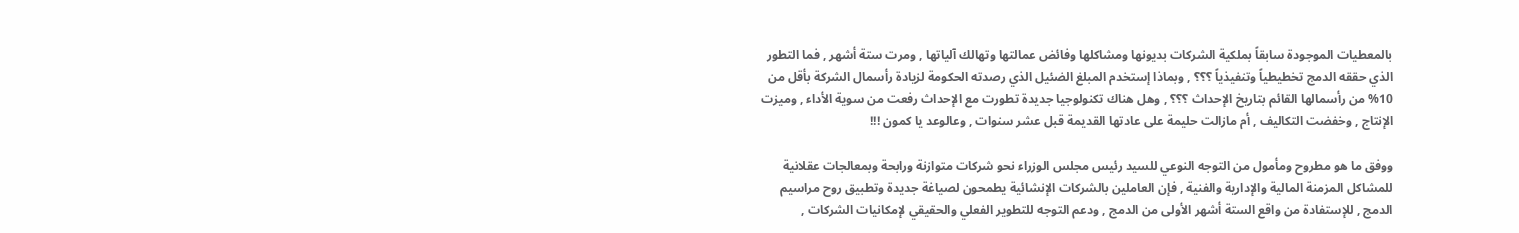بالمعطيات الموجودة سابقاً بملكية الشركات بديونها ومشاكلها وفائض عمالتها وتهالك آلياتها , ومرت ستة أشهر , فما التطور الذي حققه الدمج تخطيطياً وتنفيذياً ؟؟؟ , وبماذا إستخدم المبلغ الضئيل الذي رصدته الحكومة لزيادة رأسمال الشركة بأقل من 10% من رأسمالها القائم بتاريخ الإحداث ؟؟؟ , وهل هناك تكنولوجيا جديدة تطورت مع الإحداث رفعت من سوية الأداء , وميزت الإنتاج , وخفضت التكاليف , أم مازالت حليمة على عادتها القديمة قبل عشر سنوات , وعالوعد يا كمون !!!

ووفق ما هو مطروح ومأمول من التوجه النوعي للسيد رئيس مجلس الوزراء نحو شركات متوازنة ورابحة وبمعالجات عقلانية للمشاكل المزمنة المالية والإدارية والفنية , فإن العاملين بالشركات الإنشائية يطمحون لصياغة جديدة وتطبيق روح مراسيم الدمج , للإستفادة من واقع الستة أشهر الأولى من الدمج , ودعم التوجه للتطوير الفعلي والحقيقي لإمكانيات الشركات ,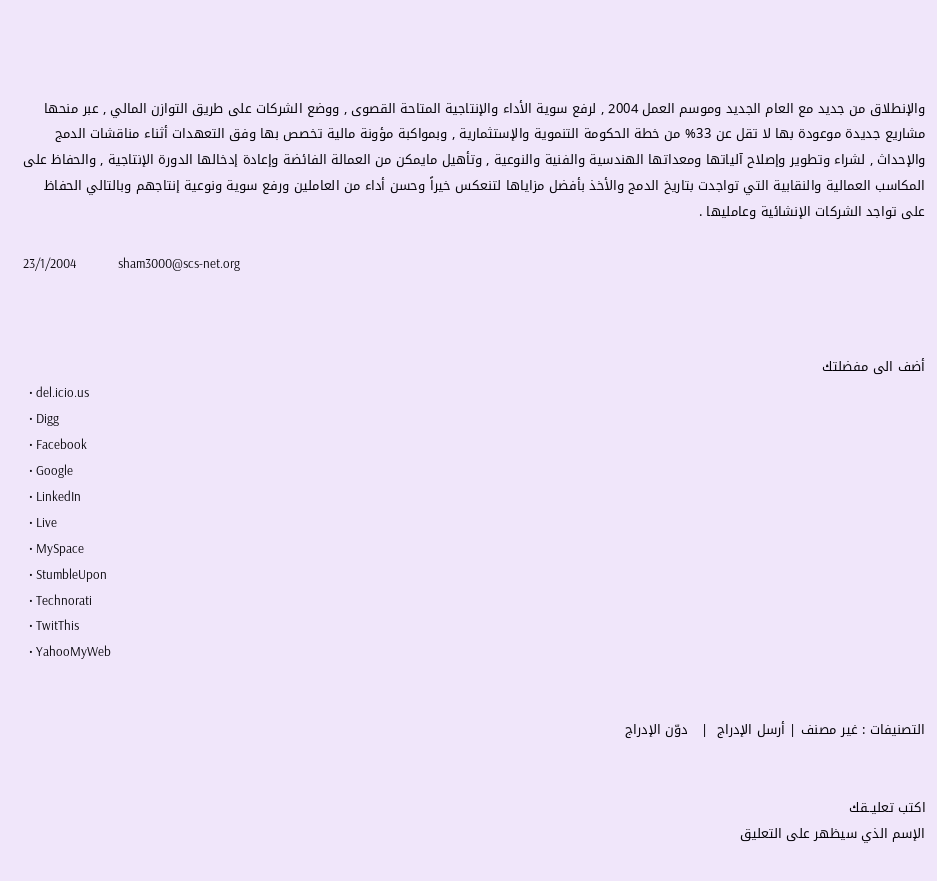والإنطلاق من جديد مع العام الجديد وموسم العمل 2004 , لرفع سوية الأداء والإنتاجية المتاحة القصوى , ووضع الشركات على طريق التوازن المالي , عبر منحها مشاريع جديدة موعودة بها لا تقل عن 33% من خطة الحكومة التنموية والإستثمارية , وبمواكبة مؤونة مالية تخصص بها وفق التعهدات أثناء مناقشات الدمج والإحداث , لشراء وتطوير وإصلاح آلياتها ومعداتها الهندسية والفنية والنوعية , وتأهيل مايمكن من العمالة الفائضة وإعادة إدخالها الدورة الإنتاجية , والحفاظ على المكاسب العمالية والنقابية التي تواجدت بتاريخ الدمج والأخذ بأفضل مزاياها لتنعكس خيراً وحسن أداء من العاملين ورفع سوية ونوعية إنتاجهم وبالتالي الحفاظ على تواجد الشركات الإنشائية وعامليها .

23/1/2004              sham3000@scs-net.org



أضف الى مفضلتك
  • del.icio.us
  • Digg
  • Facebook
  • Google
  • LinkedIn
  • Live
  • MySpace
  • StumbleUpon
  • Technorati
  • TwitThis
  • YahooMyWeb


التصنيفات : غير مصنف | أرسل الإدراج  |   دوّن الإدراج


اكتب تعليــقك
الإسم الذي سيظهر على التعليق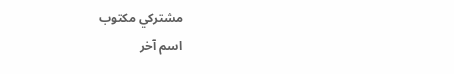مشتركي مكتوب
اسم آخر